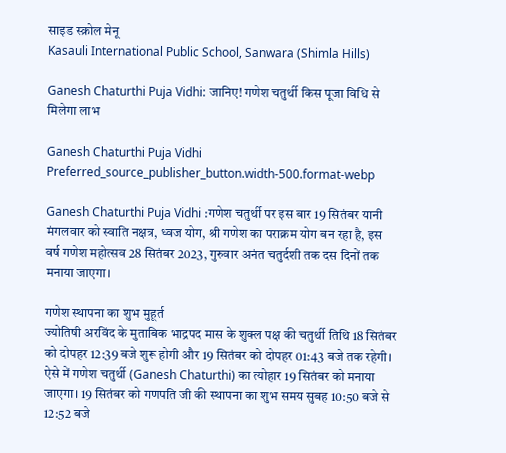साइड स्क्रोल मेनू
Kasauli International Public School, Sanwara (Shimla Hills)

Ganesh Chaturthi Puja Vidhi: जानिए! गणेश चतुर्थी किस पूजा विधि से मिलेगा लाभ

Ganesh Chaturthi Puja Vidhi
Preferred_source_publisher_button.width-500.format-webp

Ganesh Chaturthi Puja Vidhi :गणेश चतुर्थी पर इस बार 19 सितंबर यानी मंगलवार को स्वाति नक्षत्र, ध्वज योग, श्री गणेश का पराक्रम योग बन रहा है, इस वर्ष गणेश महोत्सव 28 सितंबर 2023, गुरुवार अनंत चतुर्दशी तक दस दिनों तक मनाया जाएगा।

गणेश स्थापना का शुभ मुहूर्त
ज्योतिषी अरविंद के मुताबिक भाद्रपद मास के शुक्ल पक्ष की चतुर्थी तिथि 18 सितंबर को दोपहर 12:39 बजे शुरू होगी और 19 सितंबर को दोपहर 01:43 बजे तक रहेगी। ऐसे में गणेश चतुर्थी (Ganesh Chaturthi) का त्योहार 19 सितंबर को मनाया जाएगा। 19 सितंबर को गणपति जी की स्थापना का शुभ समय सुबह 10:50 बजे से 12:52 बजे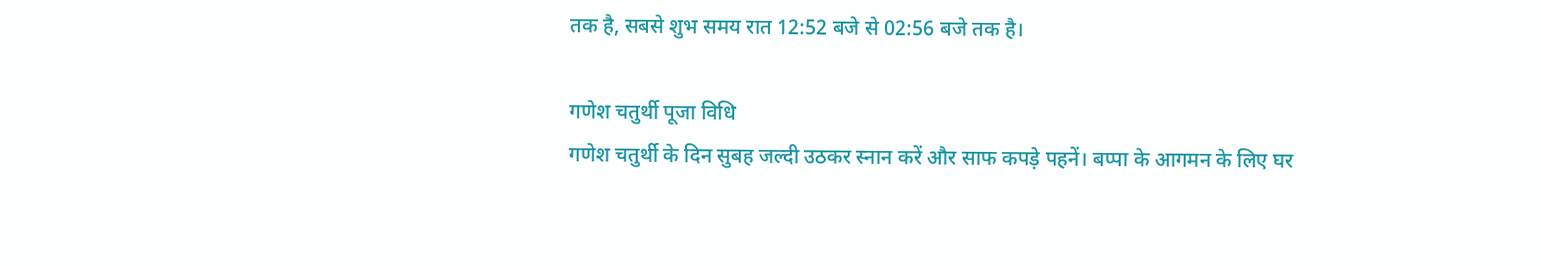तक है, सबसे शुभ समय रात 12:52 बजे से 02:56 बजे तक है।

गणेश चतुर्थी पूजा विधि
गणेश चतुर्थी के दिन सुबह जल्दी उठकर स्नान करें और साफ कपड़े पहनें। बप्पा के आगमन के लिए घर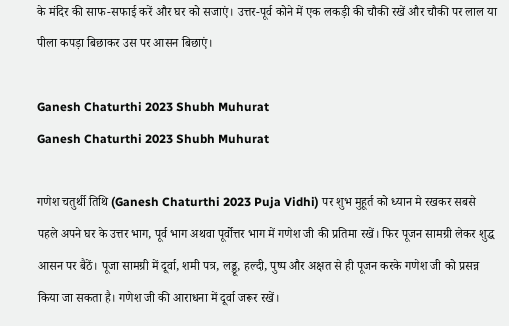के मंदिर की साफ-सफाई करें और घर को सजाएं। उत्तर-पूर्व कोने में एक लकड़ी की चौकी रखें और चौकी पर लाल या पीला कपड़ा बिछाकर उस पर आसन बिछाएं।

Ganesh Chaturthi 2023 Shubh Muhurat
Ganesh Chaturthi 2023 Shubh Muhurat

गणेश चतुर्थी तिथि (Ganesh Chaturthi 2023 Puja Vidhi) पर शुभ मुहूर्त को ध्यान मे रखकर सबसे पहले अपने घर के उत्तर भाग, पूर्व भाग अथवा पूर्वोत्तर भाग में गणेश जी की प्रतिमा रखें। फिर पूजन सामग्री लेकर शुद्ध आसन पर बैठें। पूजा सामग्री में दूर्वा, शमी पत्र, लड्डू, हल्दी, पुष्प और अक्षत से ही पूजन करके गणेश जी को प्रसन्न किया जा सकता है। गणेश जी की आराधना में दूर्वा जरूर रखें।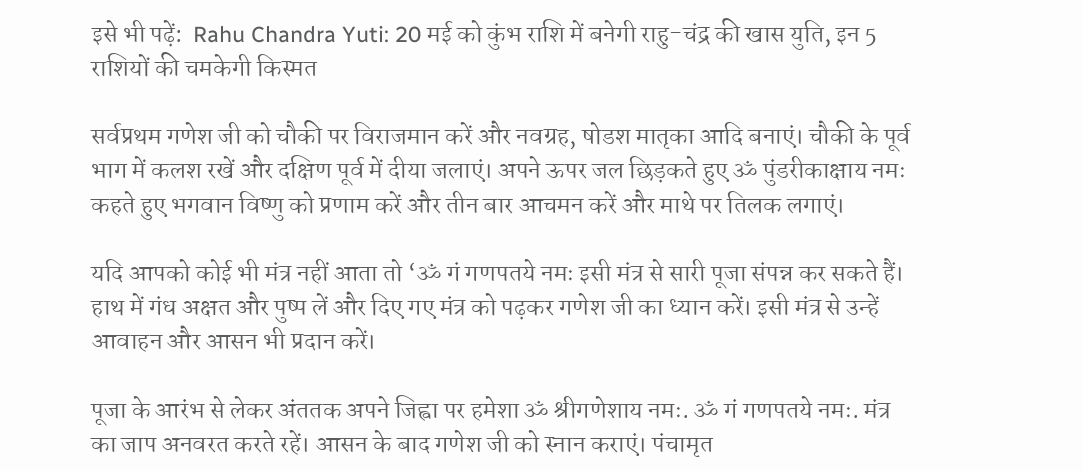इसे भी पढ़ें:  Rahu Chandra Yuti: 20 मई को कुंभ राशि में बनेगी राहु-चंद्र की खास युति, इन 5 राशियों की चमकेगी किस्मत

सर्वप्रथम गणेश जी को चौकी पर विराजमान करें और नवग्रह, षोडश मातृका आदि बनाएं। चौकी के पूर्व भाग में कलश रखें और दक्षिण पूर्व में दीया जलाएं। अपने ऊपर जल छिड़कते हुए ॐ पुंडरीकाक्षाय नमः कहते हुए भगवान विष्णु को प्रणाम करें और तीन बार आचमन करें और माथे पर तिलक लगाएं।

यदि आपको कोई भी मंत्र नहीं आता तो ‘ॐ गं गणपतये नमः इसी मंत्र से सारी पूजा संपन्न कर सकते हैं। हाथ में गंध अक्षत और पुष्प लें और दिए गए मंत्र को पढ़कर गणेश जी का ध्यान करें। इसी मंत्र से उन्हें आवाहन और आसन भी प्रदान करें।

पूजा के आरंभ से लेकर अंततक अपने जिह्वा पर हमेशा ॐ श्रीगणेशाय नमः. ॐ गं गणपतये नमः. मंत्र का जाप अनवरत करते रहें। आसन के बाद गणेश जी को स्नान कराएं। पंचामृत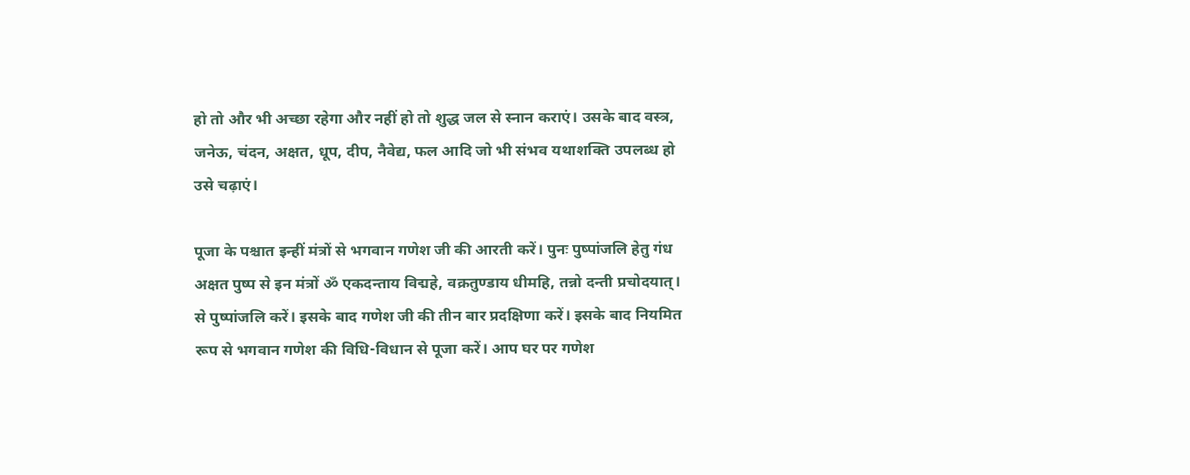हो तो और भी अच्छा रहेगा और नहीं हो तो शुद्ध जल से स्नान कराएं। उसके बाद वस्त्र, जनेऊ, चंदन, अक्षत, धूप, दीप, नैवेद्य, फल आदि जो भी संभव यथाशक्ति उपलब्ध हो उसे चढ़ाएं।

पूजा के पश्चात इन्हीं मंत्रों से भगवान गणेश जी की आरती करें। पुनः पुष्पांजलि हेतु गंध अक्षत पुष्प से इन मंत्रों ॐ एकदन्ताय विद्महे, वक्रतुण्डाय धीमहि, तन्नो दन्ती प्रचोदयात्। से पुष्पांजलि करें। इसके बाद गणेश जी की तीन बार प्रदक्षिणा करें। इसके बाद नियमित रूप से भगवान गणेश की विधि-विधान से पूजा करें। आप घर पर गणेश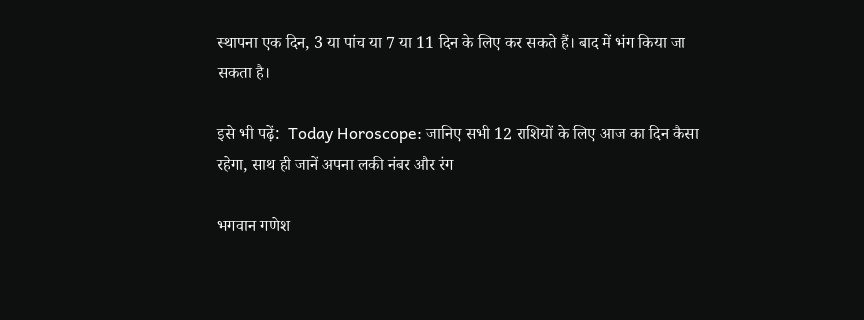स्थापना एक दिन, 3 या पांच या 7 या 11 दिन के लिए कर सकते हैं। बाद में भंग किया जा सकता है।

इसे भी पढ़ें:  Today Horoscope: जानिए सभी 12 राशियों के लिए आज का दिन कैसा रहेगा, साथ ही जानें अपना लकी नंबर और रंग

भगवान गणेश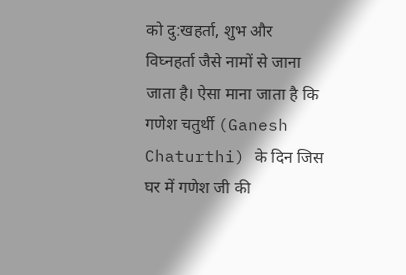को दु:खहर्ता, शुभ और विघ्नहर्ता जैसे नामों से जाना जाता है। ऐसा माना जाता है कि गणेश चतुर्थी (Ganesh Chaturthi) के दिन जिस घर में गणेश जी की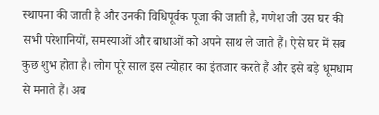स्थापना की जाती है और उनकी विधिपूर्वक पूजा की जाती है, गणेश जी उस घर की सभी परेशानियों, समस्याओं और बाधाओं को अपने साथ ले जाते हैं। ऐसे घर में सब कुछ शुभ होता है। लोग पूरे साल इस त्योहार का इंतजार करते हैं और इसे बड़े धूमधाम से मनाते हैं। अब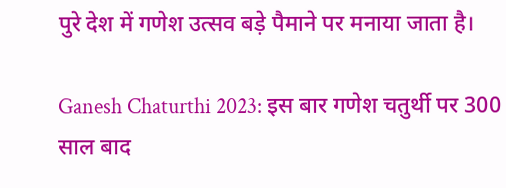पुरे देश में गणेश उत्सव बड़े पैमाने पर मनाया जाता है।

Ganesh Chaturthi 2023: इस बार गणेश चतुर्थी पर 300 साल बाद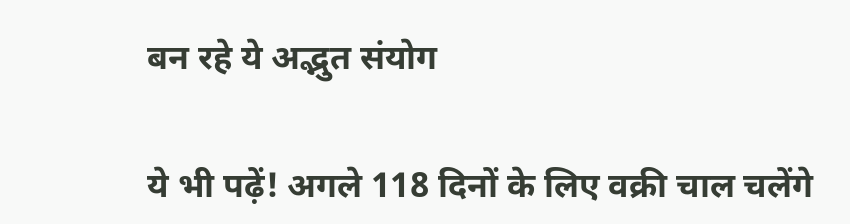बन रहे ये अद्भुत संयोग

ये भी पढ़ें! अगले 118 दिनों के लिए वक्री चाल चलेंगे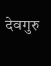देवगुरु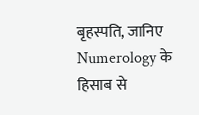बृहस्पति, जानिए Numerology के हिसाब से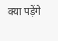क्या पड़ेंगे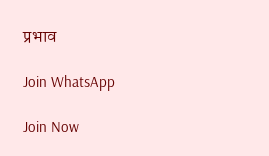प्रभाव

Join WhatsApp

Join Now